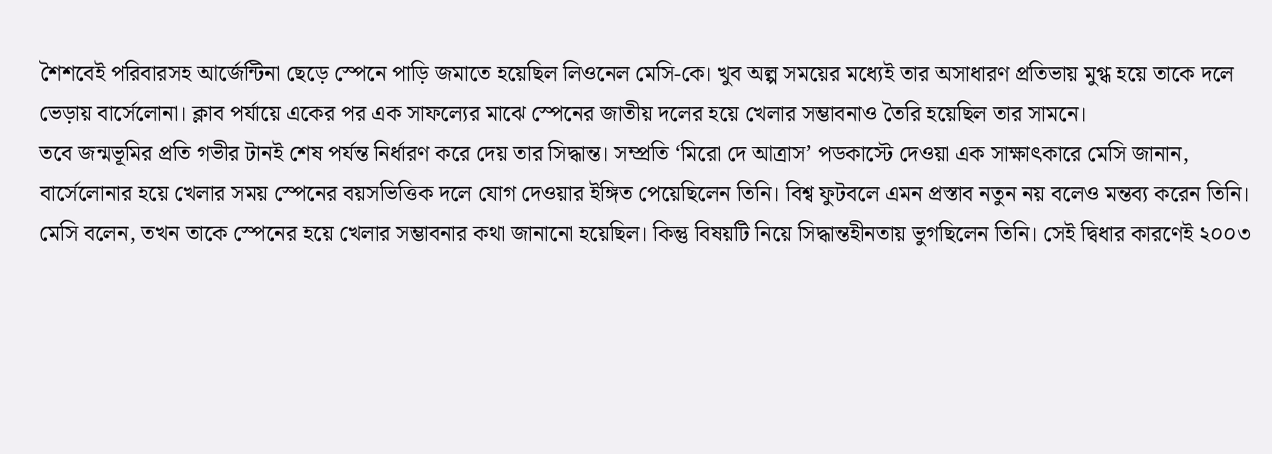শৈশবেই পরিবারসহ আর্জেন্টিনা ছেড়ে স্পেনে পাড়ি জমাতে হয়েছিল লিওনেল মেসি-কে। খুব অল্প সময়ের মধ্যেই তার অসাধারণ প্রতিভায় মুগ্ধ হয়ে তাকে দলে ভেড়ায় বার্সেলোনা। ক্লাব পর্যায়ে একের পর এক সাফল্যের মাঝে স্পেনের জাতীয় দলের হয়ে খেলার সম্ভাবনাও তৈরি হয়েছিল তার সামনে।
তবে জন্মভূমির প্রতি গভীর টানই শেষ পর্যন্ত নির্ধারণ করে দেয় তার সিদ্ধান্ত। সম্প্রতি ‘মিরো দে আত্রাস’ পডকাস্টে দেওয়া এক সাক্ষাৎকারে মেসি জানান, বার্সেলোনার হয়ে খেলার সময় স্পেনের বয়সভিত্তিক দলে যোগ দেওয়ার ইঙ্গিত পেয়েছিলেন তিনি। বিশ্ব ফুটবলে এমন প্রস্তাব নতুন নয় বলেও মন্তব্য করেন তিনি।
মেসি বলেন, তখন তাকে স্পেনের হয়ে খেলার সম্ভাবনার কথা জানানো হয়েছিল। কিন্তু বিষয়টি নিয়ে সিদ্ধান্তহীনতায় ভুগছিলেন তিনি। সেই দ্বিধার কারণেই ২০০৩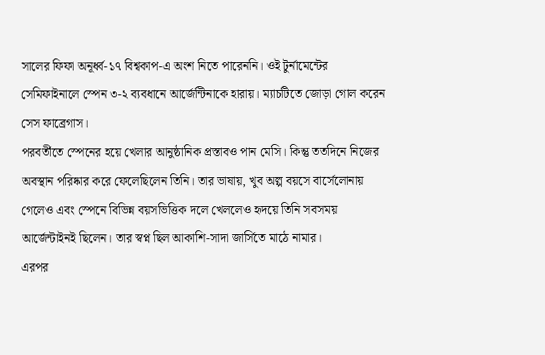সালের ফিফা অনূর্ধ্ব-১৭ বিশ্বকাপ-এ অংশ নিতে পারেননি। ওই টুর্নামেন্টের সেমিফাইনালে স্পেন ৩-২ ব্যবধানে আর্জেন্টিনাকে হারায়। ম্যাচটিতে জোড়া গোল করেন সেস ফাব্রেগাস।
পরবর্তীতে স্পেনের হয়ে খেলার আনুষ্ঠানিক প্রস্তাবও পান মেসি। কিন্তু ততদিনে নিজের অবস্থান পরিষ্কার করে ফেলেছিলেন তিনি। তার ভাষায়, খুব অল্প বয়সে বার্সেলোনায় গেলেও এবং স্পেনে বিভিন্ন বয়সভিত্তিক দলে খেললেও হৃদয়ে তিনি সবসময় আর্জেন্টাইনই ছিলেন। তার স্বপ্ন ছিল আকাশি-সাদা জার্সিতে মাঠে নামার।
এরপর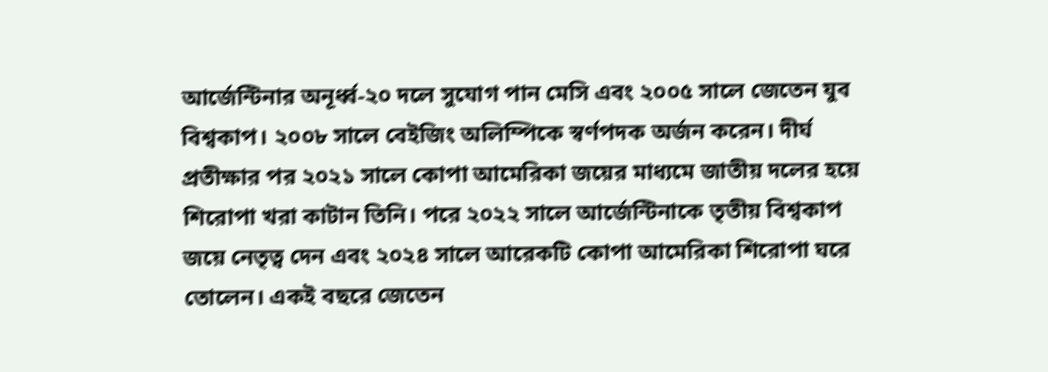আর্জেন্টিনার অনূর্ধ্ব-২০ দলে সুযোগ পান মেসি এবং ২০০৫ সালে জেতেন যুব বিশ্বকাপ। ২০০৮ সালে বেইজিং অলিম্পিকে স্বর্ণপদক অর্জন করেন। দীর্ঘ প্রতীক্ষার পর ২০২১ সালে কোপা আমেরিকা জয়ের মাধ্যমে জাতীয় দলের হয়ে শিরোপা খরা কাটান তিনি। পরে ২০২২ সালে আর্জেন্টিনাকে তৃতীয় বিশ্বকাপ জয়ে নেতৃত্ব দেন এবং ২০২৪ সালে আরেকটি কোপা আমেরিকা শিরোপা ঘরে তোলেন। একই বছরে জেতেন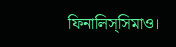ফিনালিস্সিমাও।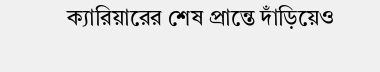ক্যারিয়ারের শেষ প্রান্তে দাঁড়িয়েও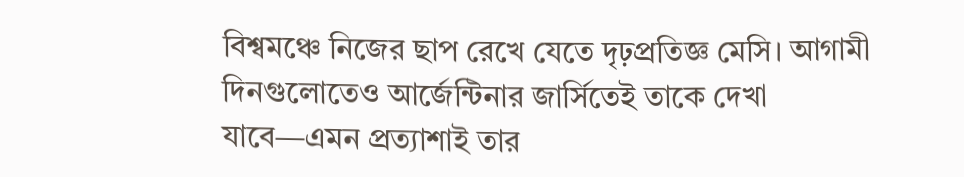বিশ্বমঞ্চে নিজের ছাপ রেখে যেতে দৃঢ়প্রতিজ্ঞ মেসি। আগামী দিনগুলোতেও আর্জেন্টিনার জার্সিতেই তাকে দেখা যাবে—এমন প্রত্যাশাই তার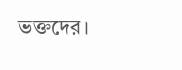ভক্তদের।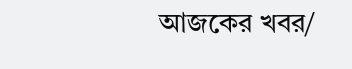আজকের খবর/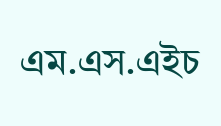এম.এস.এইচ